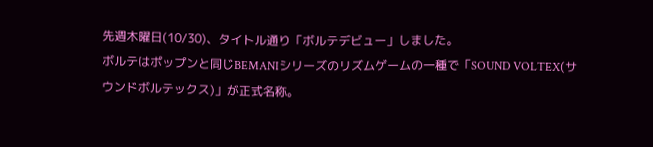先週木曜日(10/30)、タイトル通り「ボルテデビュー」しました。
ボルテはポップンと同じBEMANIシリーズのリズムゲームの一種で「SOUND VOLTEX(サウンドボルテックス)」が正式名称。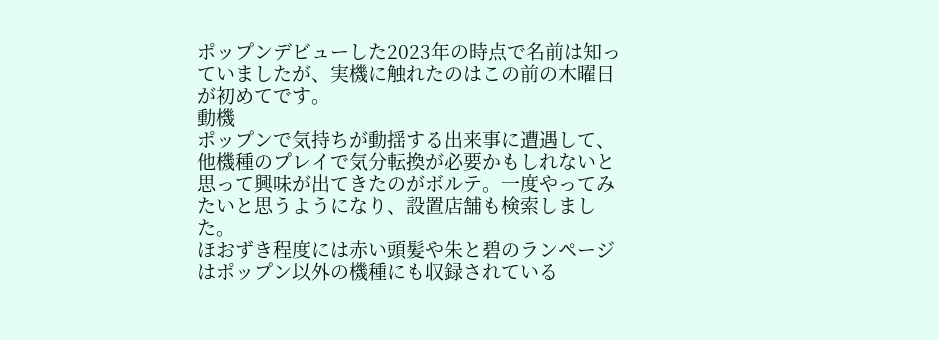ポップンデビューした2023年の時点で名前は知っていましたが、実機に触れたのはこの前の木曜日が初めてです。
動機
ポップンで気持ちが動揺する出来事に遭遇して、他機種のプレイで気分転換が必要かもしれないと思って興味が出てきたのがボルテ。一度やってみたいと思うようになり、設置店舗も検索しました。
ほおずき程度には赤い頭髪や朱と碧のランページはポップン以外の機種にも収録されている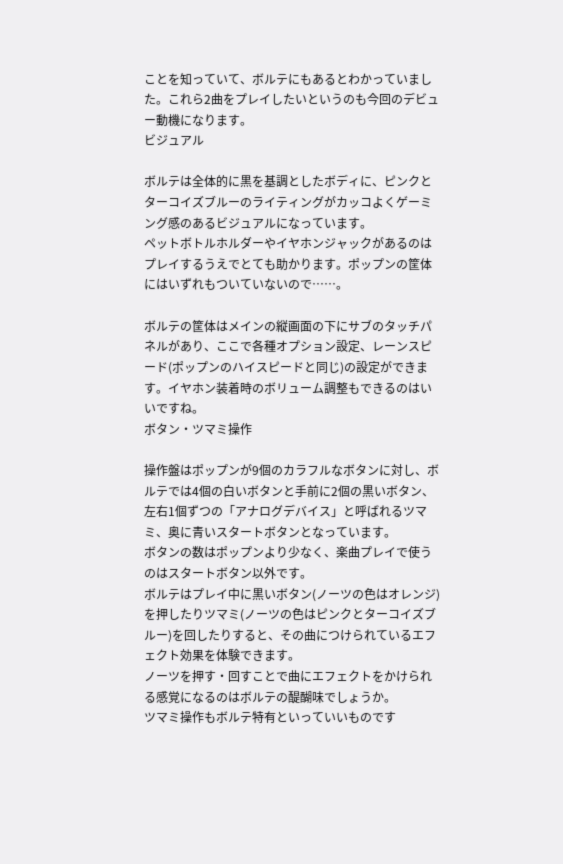ことを知っていて、ボルテにもあるとわかっていました。これら2曲をプレイしたいというのも今回のデビュー動機になります。
ビジュアル

ボルテは全体的に黒を基調としたボディに、ピンクとターコイズブルーのライティングがカッコよくゲーミング感のあるビジュアルになっています。
ペットボトルホルダーやイヤホンジャックがあるのはプレイするうえでとても助かります。ポップンの筐体にはいずれもついていないので……。

ボルテの筐体はメインの縦画面の下にサブのタッチパネルがあり、ここで各種オプション設定、レーンスピード(ポップンのハイスピードと同じ)の設定ができます。イヤホン装着時のボリューム調整もできるのはいいですね。
ボタン・ツマミ操作

操作盤はポップンが9個のカラフルなボタンに対し、ボルテでは4個の白いボタンと手前に2個の黒いボタン、左右1個ずつの「アナログデバイス」と呼ばれるツマミ、奥に青いスタートボタンとなっています。
ボタンの数はポップンより少なく、楽曲プレイで使うのはスタートボタン以外です。
ボルテはプレイ中に黒いボタン(ノーツの色はオレンジ)を押したりツマミ(ノーツの色はピンクとターコイズブルー)を回したりすると、その曲につけられているエフェクト効果を体験できます。
ノーツを押す・回すことで曲にエフェクトをかけられる感覚になるのはボルテの醍醐味でしょうか。
ツマミ操作もボルテ特有といっていいものです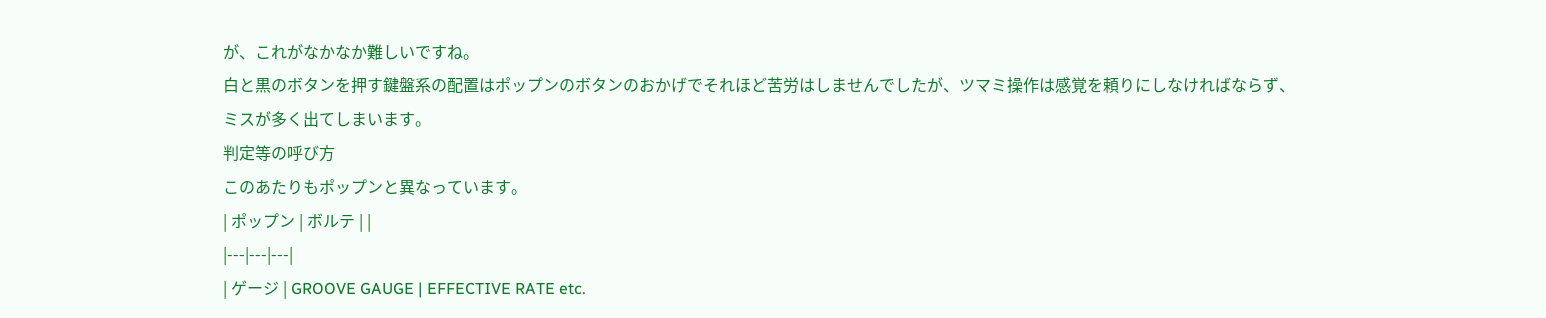が、これがなかなか難しいですね。
白と黒のボタンを押す鍵盤系の配置はポップンのボタンのおかげでそれほど苦労はしませんでしたが、ツマミ操作は感覚を頼りにしなければならず、ミスが多く出てしまいます。
判定等の呼び方
このあたりもポップンと異なっています。
| ポップン | ボルテ | |
|---|---|---|
| ゲージ | GROOVE GAUGE | EFFECTIVE RATE etc.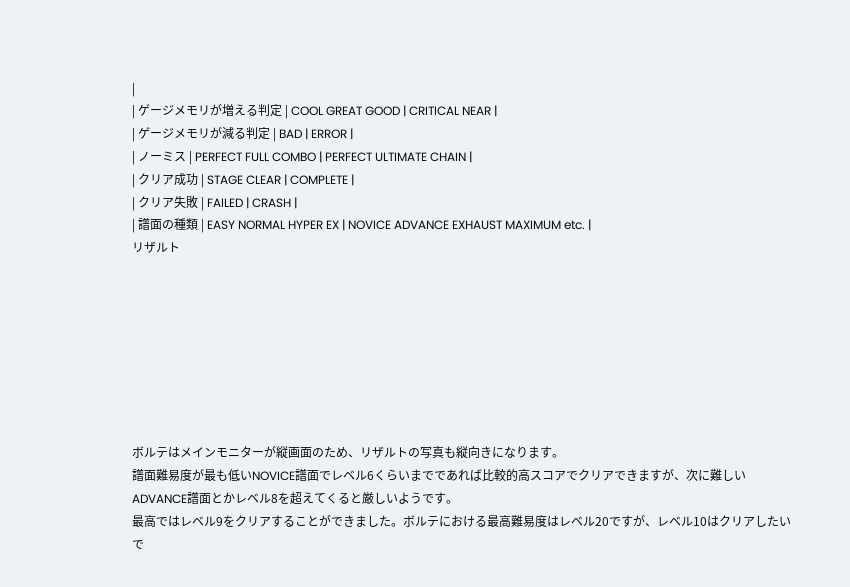|
| ゲージメモリが増える判定 | COOL GREAT GOOD | CRITICAL NEAR |
| ゲージメモリが減る判定 | BAD | ERROR |
| ノーミス | PERFECT FULL COMBO | PERFECT ULTIMATE CHAIN |
| クリア成功 | STAGE CLEAR | COMPLETE |
| クリア失敗 | FAILED | CRASH |
| 譜面の種類 | EASY NORMAL HYPER EX | NOVICE ADVANCE EXHAUST MAXIMUM etc. |
リザルト








ボルテはメインモニターが縦画面のため、リザルトの写真も縦向きになります。
譜面難易度が最も低いNOVICE譜面でレベル6くらいまでであれば比較的高スコアでクリアできますが、次に難しいADVANCE譜面とかレベル8を超えてくると厳しいようです。
最高ではレベル9をクリアすることができました。ボルテにおける最高難易度はレベル20ですが、レベル10はクリアしたいで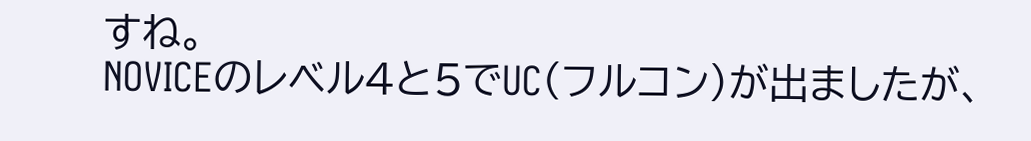すね。
NOVICEのレベル4と5でUC(フルコン)が出ましたが、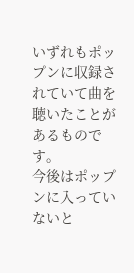いずれもポップンに収録されていて曲を聴いたことがあるものです。
今後はポップンに入っていないと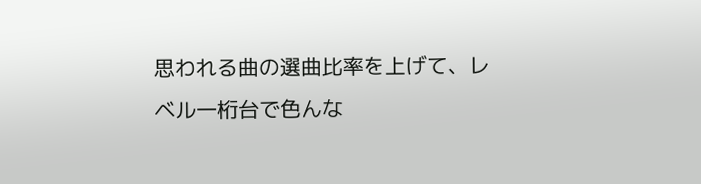思われる曲の選曲比率を上げて、レベル一桁台で色んな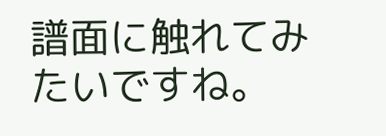譜面に触れてみたいですね。